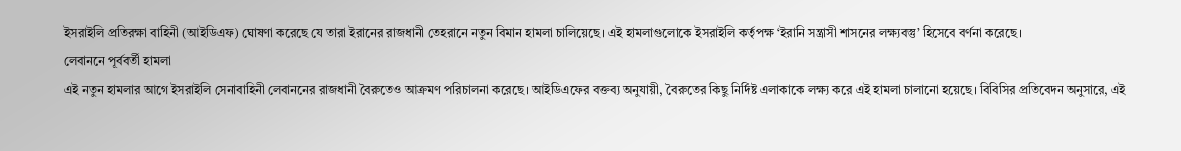ইসরাইলি প্রতিরক্ষা বাহিনী (আইডিএফ) ঘোষণা করেছে যে তারা ইরানের রাজধানী তেহরানে নতুন বিমান হামলা চালিয়েছে। এই হামলাগুলোকে ইসরাইলি কর্তৃপক্ষ ‘ইরানি সন্ত্রাসী শাসনের লক্ষ্যবস্তু’ হিসেবে বর্ণনা করেছে।
লেবাননে পূর্ববর্তী হামলা
এই নতুন হামলার আগে ইসরাইলি সেনাবাহিনী লেবাননের রাজধানী বৈরুতেও আক্রমণ পরিচালনা করেছে। আইডিএফের বক্তব্য অনুযায়ী, বৈরুতের কিছু নির্দিষ্ট এলাকাকে লক্ষ্য করে এই হামলা চালানো হয়েছে। বিবিসির প্রতিবেদন অনুসারে, এই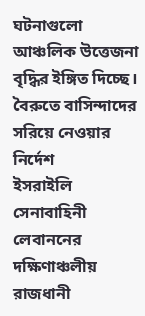ঘটনাগুলো আঞ্চলিক উত্তেজনা বৃদ্ধির ইঙ্গিত দিচ্ছে।
বৈরুতে বাসিন্দাদের সরিয়ে নেওয়ার নির্দেশ
ইসরাইলি সেনাবাহিনী লেবাননের দক্ষিণাঞ্চলীয় রাজধানী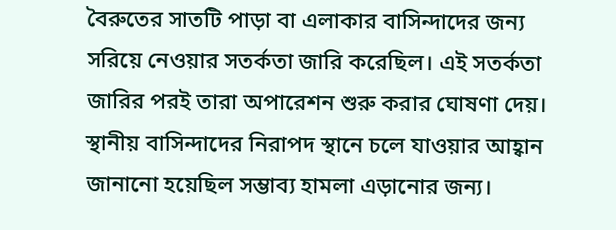বৈরুতের সাতটি পাড়া বা এলাকার বাসিন্দাদের জন্য সরিয়ে নেওয়ার সতর্কতা জারি করেছিল। এই সতর্কতা জারির পরই তারা অপারেশন শুরু করার ঘোষণা দেয়। স্থানীয় বাসিন্দাদের নিরাপদ স্থানে চলে যাওয়ার আহ্বান জানানো হয়েছিল সম্ভাব্য হামলা এড়ানোর জন্য।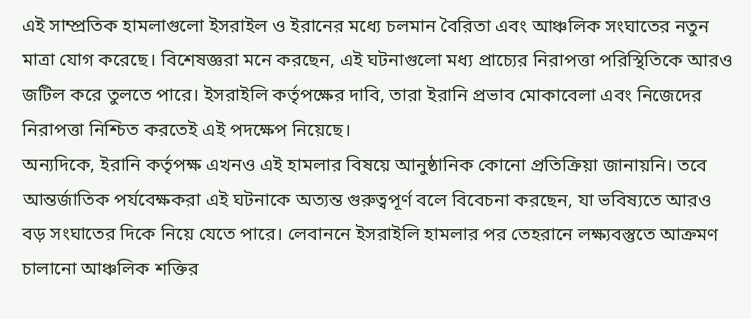এই সাম্প্রতিক হামলাগুলো ইসরাইল ও ইরানের মধ্যে চলমান বৈরিতা এবং আঞ্চলিক সংঘাতের নতুন মাত্রা যোগ করেছে। বিশেষজ্ঞরা মনে করছেন, এই ঘটনাগুলো মধ্য প্রাচ্যের নিরাপত্তা পরিস্থিতিকে আরও জটিল করে তুলতে পারে। ইসরাইলি কর্তৃপক্ষের দাবি, তারা ইরানি প্রভাব মোকাবেলা এবং নিজেদের নিরাপত্তা নিশ্চিত করতেই এই পদক্ষেপ নিয়েছে।
অন্যদিকে, ইরানি কর্তৃপক্ষ এখনও এই হামলার বিষয়ে আনুষ্ঠানিক কোনো প্রতিক্রিয়া জানায়নি। তবে আন্তর্জাতিক পর্যবেক্ষকরা এই ঘটনাকে অত্যন্ত গুরুত্বপূর্ণ বলে বিবেচনা করছেন, যা ভবিষ্যতে আরও বড় সংঘাতের দিকে নিয়ে যেতে পারে। লেবাননে ইসরাইলি হামলার পর তেহরানে লক্ষ্যবস্তুতে আক্রমণ চালানো আঞ্চলিক শক্তির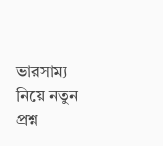ভারসাম্য নিয়ে নতুন প্রশ্ন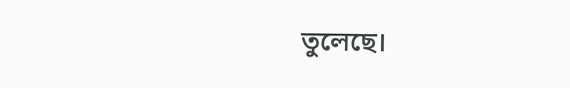তুলেছে।